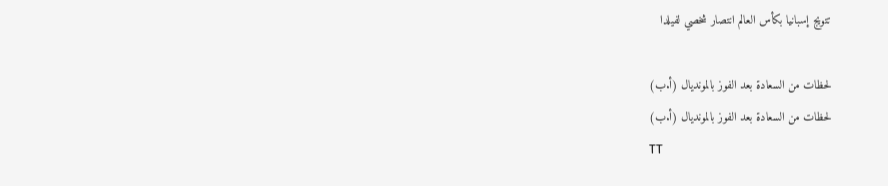تتويج إسبانيا بكأس العالم انتصار شخصي لفيلدا

لحظات من السعادة بعد الفوز بالمونديال (أ.ب)
لحظات من السعادة بعد الفوز بالمونديال (أ.ب)
TT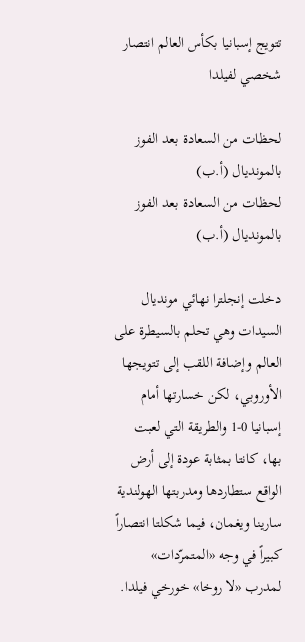تتويج إسبانيا بكأس العالم انتصار شخصي لفيلدا

لحظات من السعادة بعد الفوز بالمونديال (أ.ب)
لحظات من السعادة بعد الفوز بالمونديال (أ.ب)

دخلت إنجلترا نهائي مونديال السيدات وهي تحلم بالسيطرة على العالم وإضافة اللقب إلى تتويجها الأوروبي، لكن خسارتها أمام إسبانيا 0-1 والطريقة التي لعبت بها، كانتا بمثابة عودة إلى أرض الواقع ستطاردها ومدربتها الهولندية سارينا ويغمان، فيما شكلتا انتصاراً كبيراً في وجه «المتمرّدات» لمدرب «لا روخا» خورخي فيلدا.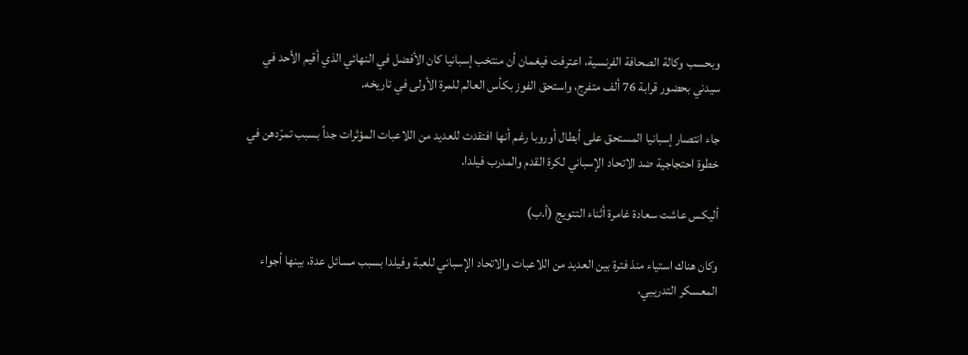وبحسب وكالة الصحافة الفرنسية، اعترفت فيغمان أن منتخب إسبانيا كان الأفضل في النهائي الذي أقيم الأحد في سيدني بحضور قرابة 76 ألف متفرج، واستحق الفوز بكأس العالم للمرة الأولى في تاريخه.

جاء انتصار إسبانيا المستحق على أبطال أوروبا رغم أنها افتقدت للعديد من اللاعبات المؤثرات جداً بسبب تمرّدهن في خطوة احتجاجية ضد الاتحاد الإسباني لكرة القدم والمدرب فيلدا.

أليكس عاشت سعادة غامرة أثناء التتويج (أ.ب)

وكان هناك استياء منذ فترة بين العديد من اللاعبات والاتحاد الإسباني للعبة وفيلدا بسبب مسائل عدة، بينها أجواء المعسكر التدريبي،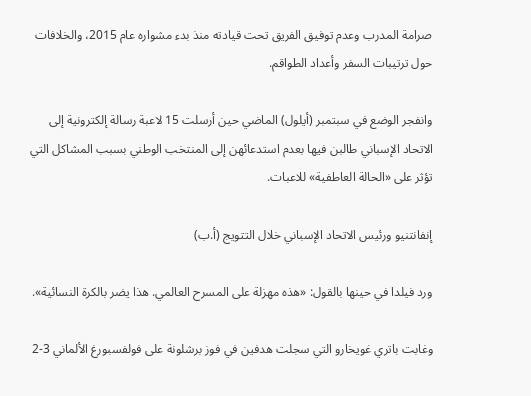صرامة المدرب وعدم توفيق الفريق تحت قيادته منذ بدء مشواره عام 2015، والخلافات حول ترتيبات السفر وأعداد الطواقم.

وانفجر الوضع في سبتمبر (أيلول) الماضي حين أرسلت 15 لاعبة رسالة إلكترونية إلى الاتحاد الإسباني طالبن فيها بعدم استدعائهن إلى المنتخب الوطني بسبب المشاكل التي تؤثر على «الحالة العاطفية» للاعبات.

إنفانتنيو ورئيس الاتحاد الإسباني خلال التتويج (أ.ب)

ورد فيلدا في حينها بالقول: «هذه مهزلة على المسرح العالمي. هذا يضر بالكرة النسائية».

وغابت باتري غويخارو التي سجلت هدفين في فوز برشلونة على فولفسبورغ الألماني 3-2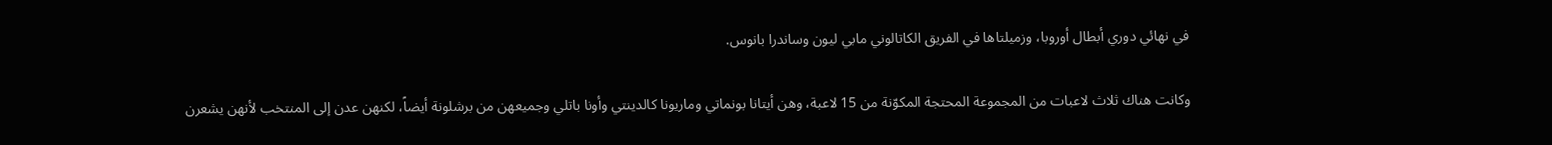في نهائي دوري أبطال أوروبا، وزميلتاها في الفريق الكاتالوني مابي ليون وساندرا بانوس.

وكانت هناك ثلاث لاعبات من المجموعة المحتجة المكوّنة من 15 لاعبة، وهن أيتانا بونماتي وماريونا كالدينتي وأونا باتلي وجميعهن من برشلونة أيضاً، لكنهن عدن إلى المنتخب لأنهن يشعرن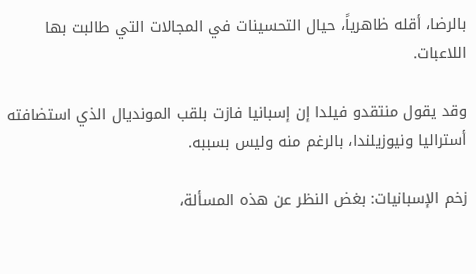بالرضا، أقله ظاهرياً، حيال التحسينات في المجالات التي طالبت بها اللاعبات.

وقد يقول منتقدو فيلدا إن إسبانيا فازت بلقب المونديال الذي استضافته أستراليا ونيوزيلندا، بالرغم منه وليس بسببه.

زخم الإسبانيات: بغض النظر عن هذه المسألة،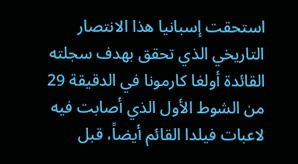استحقت إسبانيا هذا الانتصار التاريخي الذي تحقق بهدف سجلته القائدة أولغا كارمونا في الدقيقة 29 من الشوط الأول الذي أصابت فيه لاعبات فيلدا القائم أيضاً، قبل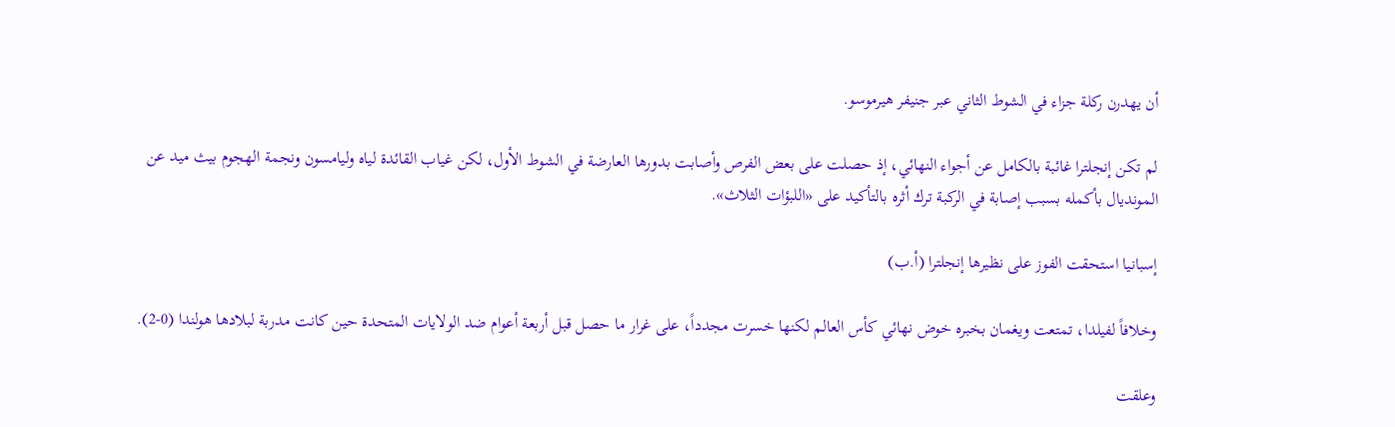أن يهدرن ركلة جزاء في الشوط الثاني عبر جنيفر هيرموسو.

لم تكن إنجلترا غائبة بالكامل عن أجواء النهائي، إذ حصلت على بعض الفرص وأصابت بدورها العارضة في الشوط الأول، لكن غياب القائدة لياه وليامسون ونجمة الهجوم بيث ميد عن المونديال بأكمله بسبب إصابة في الركبة ترك أثره بالتأكيد على «اللبؤات الثلاث».

إسبانيا استحقت الفوز على نظيرها إنجلترا (أ.ب)

وخلافاً لفيلدا، تمتعت ويغمان بخبره خوض نهائي كأس العالم لكنها خسرت مجدداً، على غرار ما حصل قبل أربعة أعوام ضد الولايات المتحدة حين كانت مدربة لبلادها هولندا (0-2).

وعلقت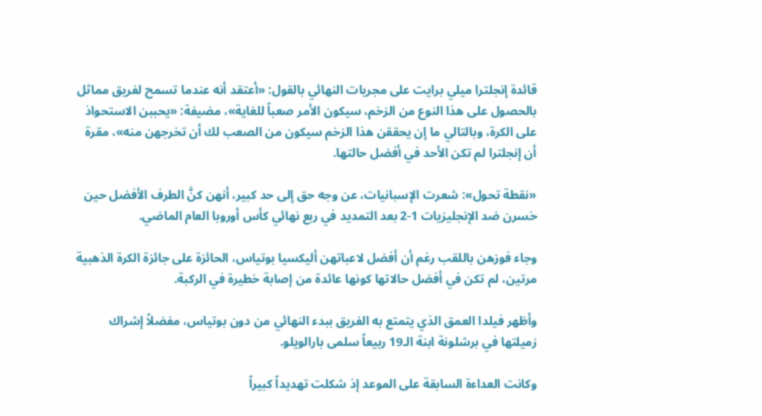قائدة إنجلترا ميلي برايت على مجريات النهائي بالقول: «أعتقد أنه عندما تسمح لفريق مماثل بالحصول على هذا النوع من الزخم، سيكون الأمر صعباً للغاية»، مضيفة: «يحببن الاستحواذ على الكرة، وبالتالي ما إن يحققن هذا الزخم سيكون من الصعب لك أن تخرجهن منه»، مقرة أن إنجلترا لم تكن الأحد في أفضل حالتها.

«نقطة تحول»: شعرت الإسبانيات، عن وجه حق إلى حد كبير، أنهن كنَّ الطرف الأفضل حين خسرن ضد الإنجليزيات 1-2 بعد التمديد في ربع نهائي كأس أوروبا العام الماضي.

وجاء فوزهن باللقب رغم أن أفضل لاعباتهن أليكسيا بوتياس، الحائزة على جائزة الكرة الذهبية مرتين، لم تكن في أفضل حالاتها كونها عائدة من إصابة خطيرة في الركبة.

وأظهر فيلدا العمق الذي يتمتع به الفريق ببدء النهائي من دون بوتياس، مفضلاً إشراك زميلتها في برشلونة ابنة الـ19 ربيعاً سلمى بارالويلو.

وكانت العداءة السابقة على الموعد إذ شكلت تهديداً كبيراً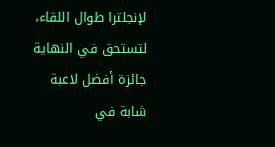لإنجلترا طوال اللقاء، لتستحق في النهاية جائزة أفضل لاعبة شابة في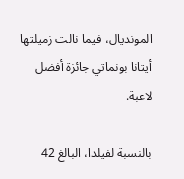المونديال، فيما نالت زميلتها أيتانا بونماتي جائزة أفضل لاعبة.

بالنسبة لفيلدا، البالغ 42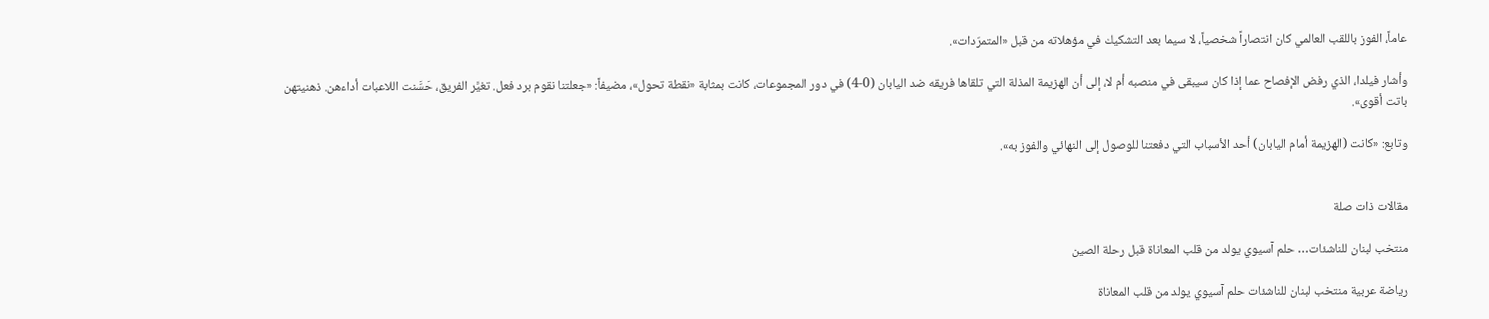عاماً، الفوز باللقب العالمي كان انتصاراً شخصياً، لا سيما بعد التشكيك في مؤهلاته من قبل «المتمرّدات».

وأشار فيلدا، الذي رفض الإفصاح عما إذا كان سيبقى في منصبه أم لا، إلى أن الهزيمة المذلة التي تلقاها فريقه ضد اليابان (0-4) في دور المجموعات، كانت بمثابة «نقطة تحول»، مضيفاً: «جعلتنا نقوم برد فعل. تغيَّر الفريق، حَسَّنت اللاعبات أداءهن. ذهنيتهن باتت أقوى».

وتابع: «كانت (الهزيمة أمام اليابان) أحد الأسباب التي دفعتنا للوصول إلى النهائي والفوز به».


مقالات ذات صلة

منتخب لبنان للناشئات… حلم آسيوي يولد من قلب المعاناة قبل رحلة الصين

رياضة عربية منتخب لبنان للناشئات حلم آسيوي يولد من قلب المعاناة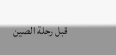قبل رحلة الصين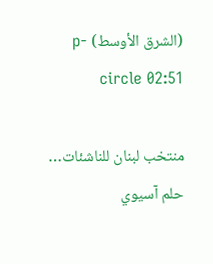(الشرق الأوسط) p-circle 02:51

منتخب لبنان للناشئات… حلم آسيوي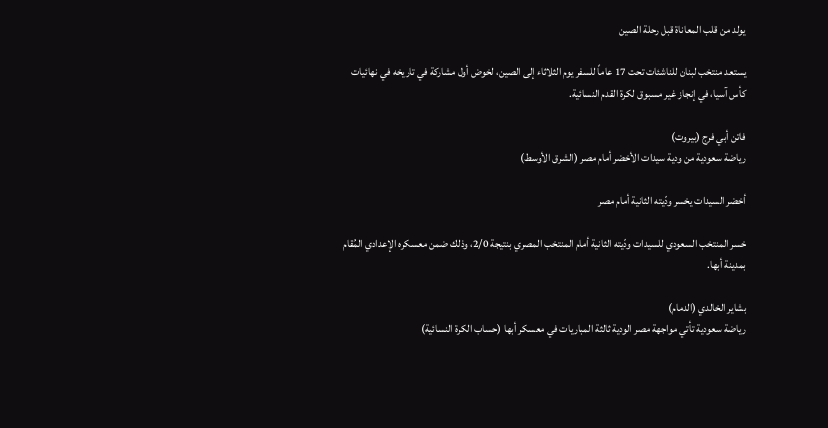يولد من قلب المعاناة قبل رحلة الصين

يستعد منتخب لبنان للناشئات تحت 17 عاماً للسفر يوم الثلاثاء إلى الصين، لخوض أول مشاركة في تاريخه في نهائيات كأس آسيا، في إنجاز غير مسبوق لكرة القدم النسائية.

فاتن أبي فرج (بيروت)
رياضة سعودية من ودية سيدات الأخضر أمام مصر (الشرق الأوسط)

أخضر السيدات يخسر ودّيته الثانية أمام مصر

خسر المنتخب السعودي للسيدات ودّيته الثانية أمام المنتخب المصري بنتيجة 2/0، وذلك ضمن معسكره الإعدادي المُقام بمدينة أبها.

بشاير الخالدي (الدمام)
رياضة سعودية تأتي مواجهة مصر الودية ثالثة المباريات في معسكر أبها (حساب الكرة النسائية)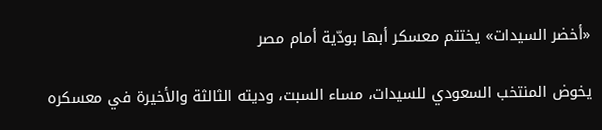«أخضر السيدات» يختتم معسكر أبها بودّية أمام مصر

يخوض المنتخب السعودي للسيدات، مساء السبت، وديته الثالثة والأخيرة في معسكره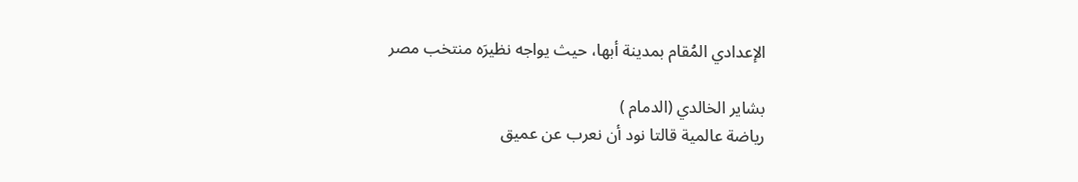الإعدادي المُقام بمدينة أبها، حيث يواجه نظيرَه منتخب مصر

بشاير الخالدي (الدمام )
رياضة عالمية قالتا نود أن نعرب عن عميق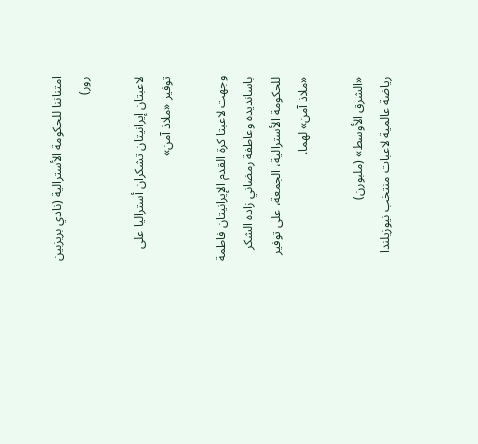امتناننا للحكومة الأسترالية (نادي بريزبين رور)

لاعبتان إيرانيتان تشكران أستراليا على توفير «ملاذ آمن»

وجهت لاعبتا كرة القدم الإيرانيتان فاطمة باسانديده وعاطفة رمضاني زاده الشكر للحكومة الأسترالية، الجمعة، على توفير «ملاذ آمن» لهما.

«الشرق الأوسط» (ملبورن)
رياضة عالمية لاعبات منتخب نيوزيلندا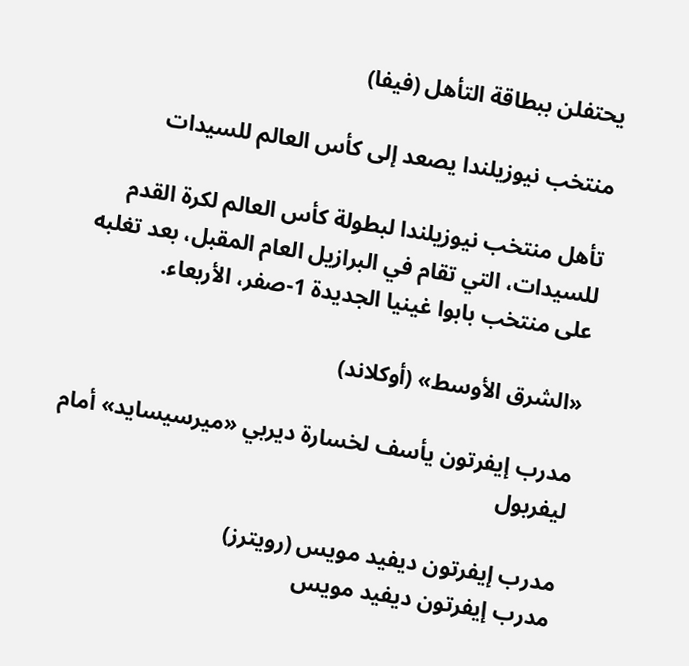يحتفلن ببطاقة التأهل (فيفا)

منتخب نيوزيلندا يصعد إلى كأس العالم للسيدات

تأهل منتخب نيوزيلندا لبطولة كأس العالم لكرة القدم للسيدات، التي تقام في البرازيل العام المقبل، بعد تغلبه على منتخب بابوا غينيا الجديدة 1-صفر، الأربعاء.

«الشرق الأوسط» (أوكلاند)

مدرب إيفرتون يأسف لخسارة ديربي «ميرسيسايد» أمام ليفربول

مدرب إيفرتون ديفيد مويس (رويترز)
مدرب إيفرتون ديفيد مويس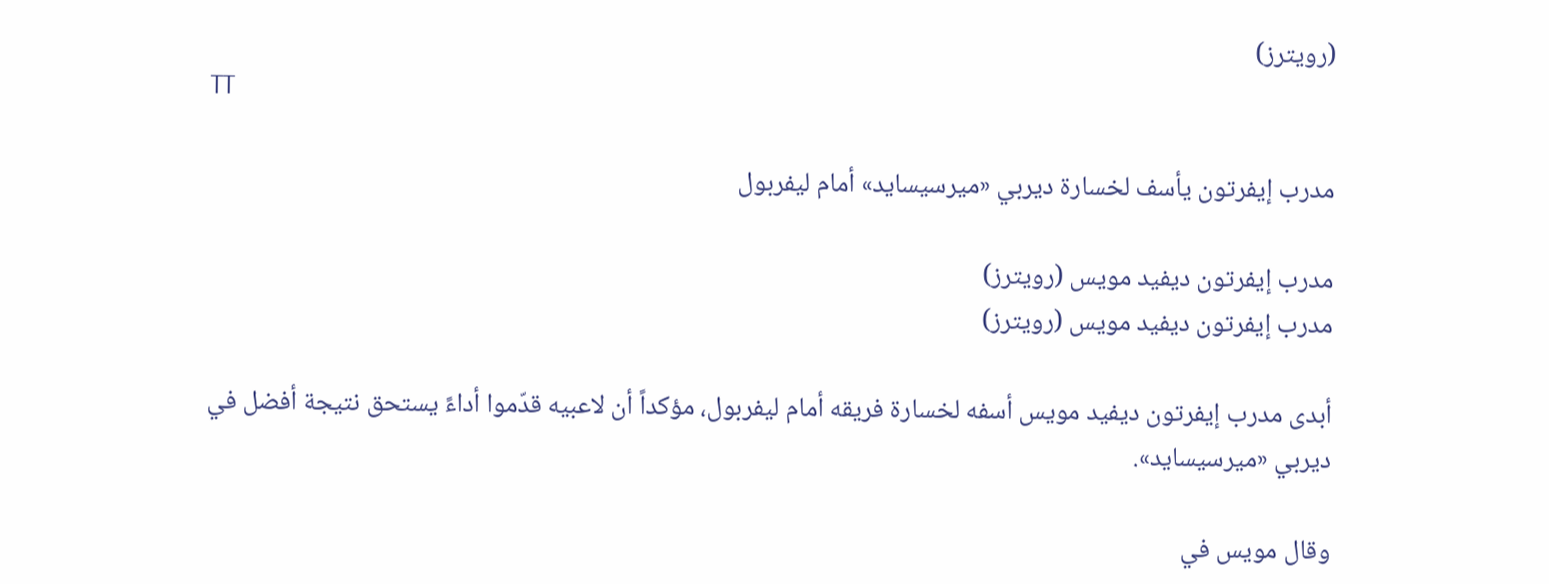(رويترز)
TT

مدرب إيفرتون يأسف لخسارة ديربي «ميرسيسايد» أمام ليفربول

مدرب إيفرتون ديفيد مويس (رويترز)
مدرب إيفرتون ديفيد مويس (رويترز)

أبدى مدرب إيفرتون ديفيد مويس أسفه لخسارة فريقه أمام ليفربول، مؤكداً أن لاعبيه قدّموا أداءً يستحق نتيجة أفضل في ديربي «ميرسيسايد».

وقال مويس في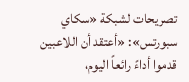تصريحات لشبكة «سكاي سبورتس»: «أعتقد أن اللاعبين قدموا أداءً رائعاً اليوم،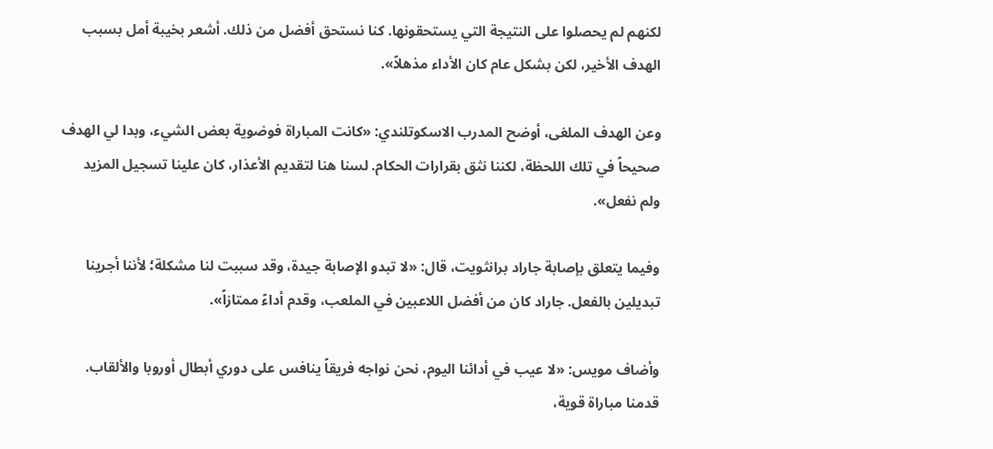لكنهم لم يحصلوا على النتيجة التي يستحقونها. كنا نستحق أفضل من ذلك. أشعر بخيبة أمل بسبب الهدف الأخير، لكن بشكل عام كان الأداء مذهلاً».

وعن الهدف الملغى، أوضح المدرب الاسكوتلندي: «كانت المباراة فوضوية بعض الشيء، وبدا لي الهدف صحيحاً في تلك اللحظة، لكننا نثق بقرارات الحكام. لسنا هنا لتقديم الأعذار، كان علينا تسجيل المزيد ولم نفعل».

وفيما يتعلق بإصابة جاراد برانثويت، قال: «لا تبدو الإصابة جيدة، وقد سببت لنا مشكلة؛ لأننا أجرينا تبديلين بالفعل. جاراد كان من أفضل اللاعبين في الملعب، وقدم أداءً ممتازاً».

وأضاف مويس: «لا عيب في أدائنا اليوم، نحن نواجه فريقاً ينافس على دوري أبطال أوروبا والألقاب. قدمنا مباراة قوية،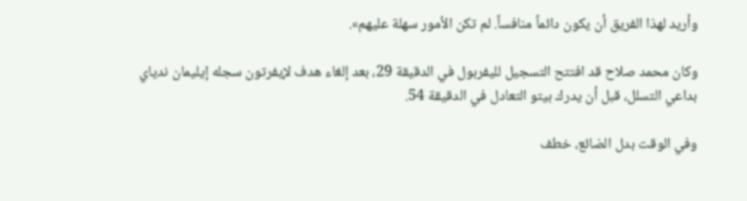وأريد لهذا الفريق أن يكون دائماً منافساً. لم تكن الأمور سهلة عليهم».

وكان محمد صلاح قد افتتح التسجيل لليفربول في الدقيقة 29، بعد إلغاء هدف لإيفرتون سجله إيليمان ندياي بداعي التسلل، قبل أن يدرك بيتو التعادل في الدقيقة 54.

وفي الوقت بدل الضائع، خطف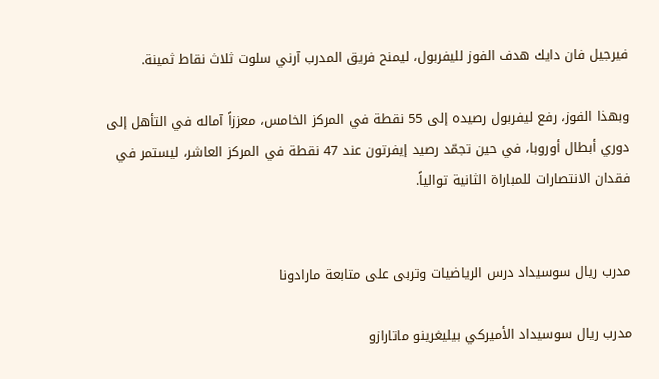فيرجيل فان دايك هدف الفوز لليفربول، ليمنح فريق المدرب آرني سلوت ثلاث نقاط ثمينة.

وبهذا الفوز، رفع ليفربول رصيده إلى 55 نقطة في المركز الخامس، معززاً آماله في التأهل إلى دوري أبطال أوروبا، في حين تجمّد رصيد إيفرتون عند 47 نقطة في المركز العاشر، ليستمر في فقدان الانتصارات للمباراة الثانية توالياً.


مدرب ريال سوسيداد درس الرياضيات وتربى على متابعة مارادونا

مدرب ريال سوسيداد الأميركي بيليغرينو ماتارازو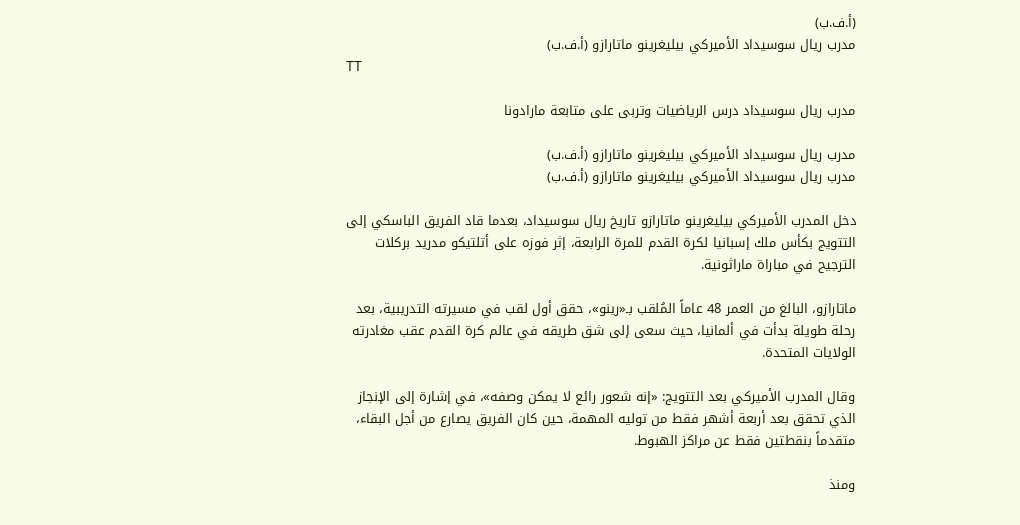(أ.ف.ب)
مدرب ريال سوسيداد الأميركي بيليغرينو ماتارازو (أ.ف.ب)
TT

مدرب ريال سوسيداد درس الرياضيات وتربى على متابعة مارادونا

مدرب ريال سوسيداد الأميركي بيليغرينو ماتارازو (أ.ف.ب)
مدرب ريال سوسيداد الأميركي بيليغرينو ماتارازو (أ.ف.ب)

دخل المدرب الأميركي بيليغرينو ماتارازو تاريخ ريال سوسيداد، بعدما قاد الفريق الباسكي إلى التتويج بكأس ملك إسبانيا لكرة القدم للمرة الرابعة، إثر فوزه على أتلتيكو مدريد بركلات الترجيح في مباراة ماراثونية.

ماتارازو، البالغ من العمر 48 عاماً المُلقب بـ«رينو»، حقق أول لقب في مسيرته التدريبية، بعد رحلة طويلة بدأت في ألمانيا، حيث سعى إلى شق طريقه في عالم كرة القدم عقب مغادرته الولايات المتحدة.

وقال المدرب الأميركي بعد التتويج: «إنه شعور رائع لا يمكن وصفه»، في إشارة إلى الإنجاز الذي تحقق بعد أربعة أشهر فقط من توليه المهمة، حين كان الفريق يصارع من أجل البقاء، متقدماً بنقطتين فقط عن مراكز الهبوط.

ومنذ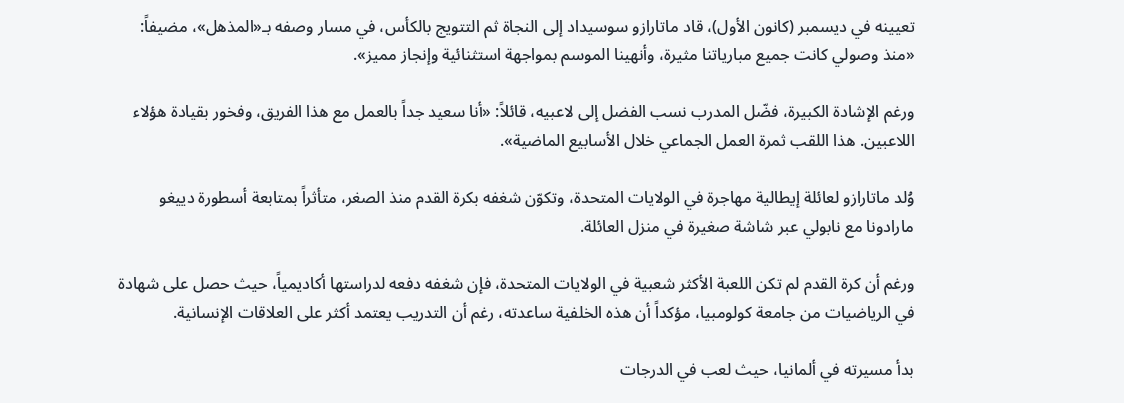تعيينه في ديسمبر (كانون الأول)، قاد ماتارازو سوسيداد إلى النجاة ثم التتويج بالكأس، في مسار وصفه بـ«المذهل»، مضيفاً: «منذ وصولي كانت جميع مبارياتنا مثيرة، وأنهينا الموسم بمواجهة استثنائية وإنجاز مميز».

ورغم الإشادة الكبيرة، فضّل المدرب نسب الفضل إلى لاعبيه، قائلاً: «أنا سعيد جداً بالعمل مع هذا الفريق، وفخور بقيادة هؤلاء اللاعبين. هذا اللقب ثمرة العمل الجماعي خلال الأسابيع الماضية».

وُلد ماتارازو لعائلة إيطالية مهاجرة في الولايات المتحدة، وتكوّن شغفه بكرة القدم منذ الصغر، متأثراً بمتابعة أسطورة دييغو مارادونا مع نابولي عبر شاشة صغيرة في منزل العائلة.

ورغم أن كرة القدم لم تكن اللعبة الأكثر شعبية في الولايات المتحدة، فإن شغفه دفعه لدراستها أكاديمياً، حيث حصل على شهادة في الرياضيات من جامعة كولومبيا، مؤكداً أن هذه الخلفية ساعدته، رغم أن التدريب يعتمد أكثر على العلاقات الإنسانية.

بدأ مسيرته في ألمانيا، حيث لعب في الدرجات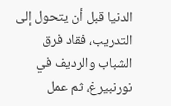الدنيا قبل أن يتحول إلى التدريب، فقاد فرق الشباب والرديف في نورنبيرغ، ثم عمل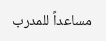مساعداً للمدرب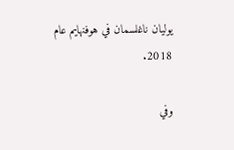يوليان ناغلسمان في هوفنهايم عام 2018.

وفي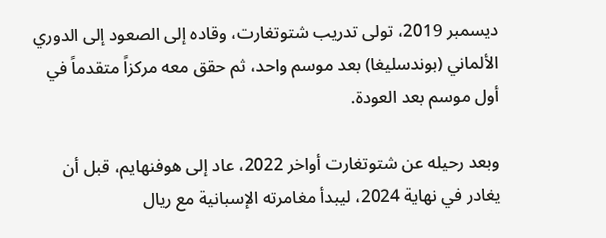ديسمبر 2019، تولى تدريب شتوتغارت، وقاده إلى الصعود إلى الدوري الألماني (بوندسليغا) بعد موسم واحد، ثم حقق معه مركزاً متقدماً في أول موسم بعد العودة.

وبعد رحيله عن شتوتغارت أواخر 2022، عاد إلى هوفنهايم، قبل أن يغادر في نهاية 2024، ليبدأ مغامرته الإسبانية مع ريال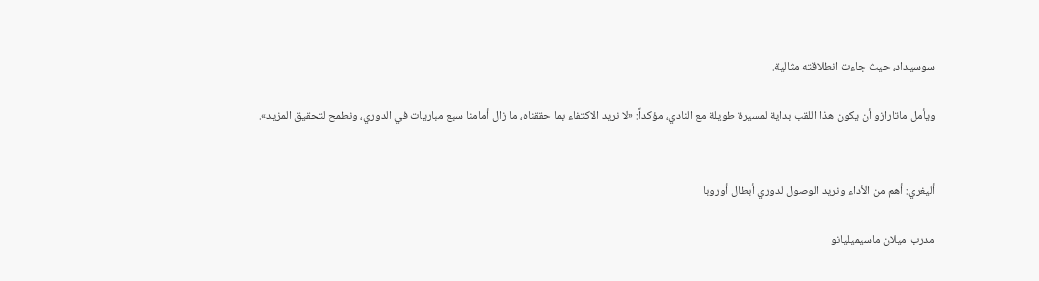سوسيداد، حيث جاءت انطلاقته مثالية.

ويأمل ماتارازو أن يكون هذا اللقب بداية لمسيرة طويلة مع النادي، مؤكداً: «لا نريد الاكتفاء بما حققناه، ما زال أمامنا سبع مباريات في الدوري، ونطمح لتحقيق المزيد».


أليغري: أهم من الأداء ونريد الوصول لدوري أبطال أوروبا

مدرب ميلان ماسيميليانو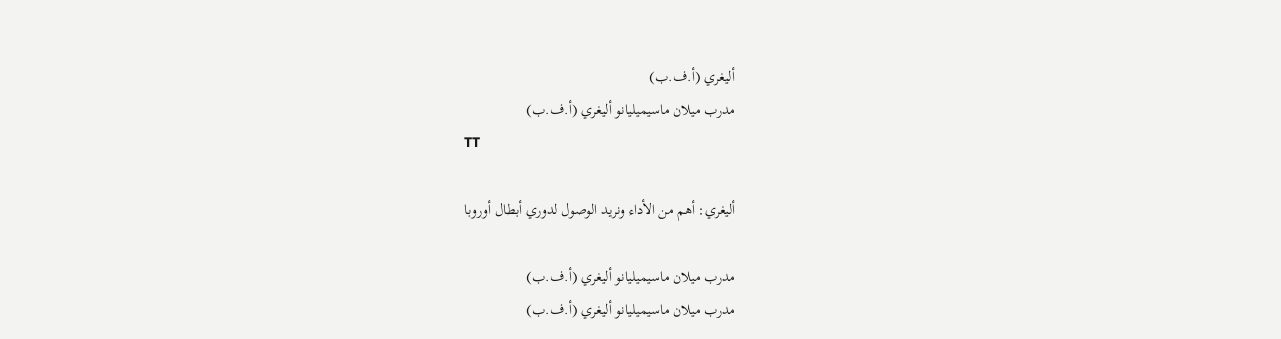أليغري (أ.ف.ب)
مدرب ميلان ماسيميليانو أليغري (أ.ف.ب)
TT

أليغري: أهم من الأداء ونريد الوصول لدوري أبطال أوروبا

مدرب ميلان ماسيميليانو أليغري (أ.ف.ب)
مدرب ميلان ماسيميليانو أليغري (أ.ف.ب)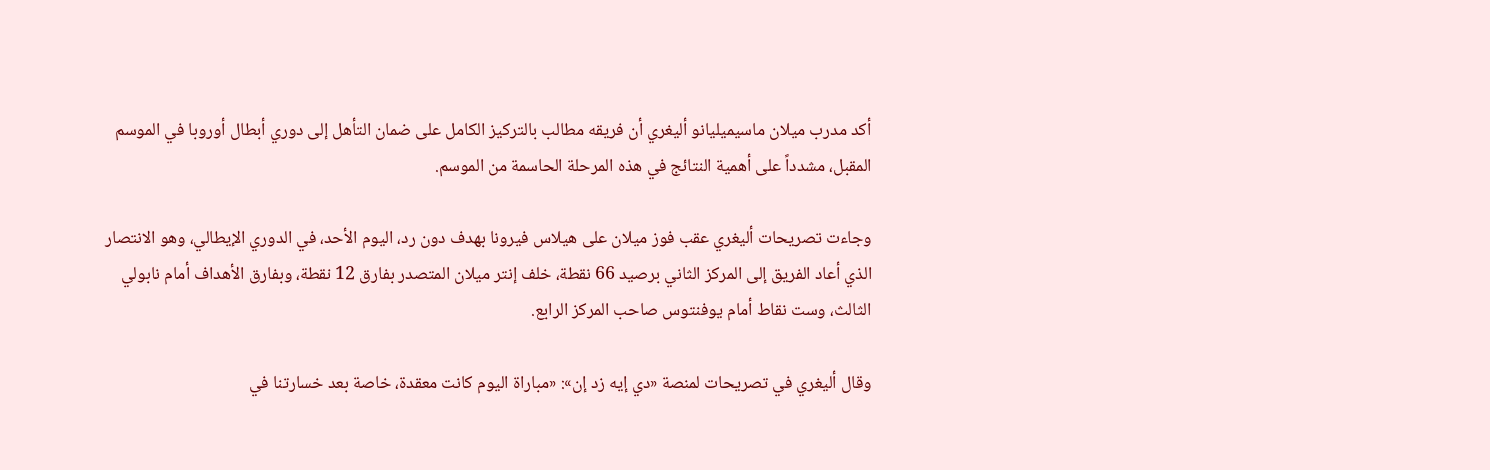أكد مدرب ميلان ماسيميليانو أليغري أن فريقه مطالب بالتركيز الكامل على ضمان التأهل إلى دوري أبطال أوروبا في الموسم المقبل، مشدداً على أهمية النتائج في هذه المرحلة الحاسمة من الموسم.

وجاءت تصريحات أليغري عقب فوز ميلان على هيلاس فيرونا بهدف دون رد، اليوم الأحد، في الدوري الإيطالي، وهو الانتصار الذي أعاد الفريق إلى المركز الثاني برصيد 66 نقطة، خلف إنتر ميلان المتصدر بفارق 12 نقطة، وبفارق الأهداف أمام نابولي الثالث، وست نقاط أمام يوفنتوس صاحب المركز الرابع.

وقال أليغري في تصريحات لمنصة «دي إيه زد إن»: «مباراة اليوم كانت معقدة، خاصة بعد خسارتنا في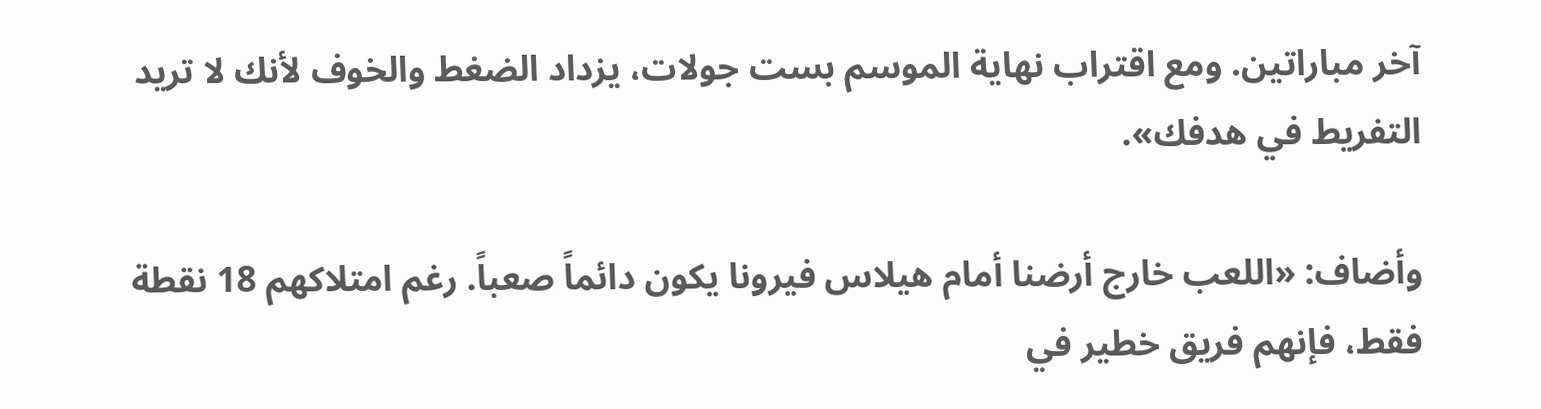آخر مباراتين. ومع اقتراب نهاية الموسم بست جولات، يزداد الضغط والخوف لأنك لا تريد التفريط في هدفك».

وأضاف: «اللعب خارج أرضنا أمام هيلاس فيرونا يكون دائماً صعباً. رغم امتلاكهم 18 نقطة فقط، فإنهم فريق خطير في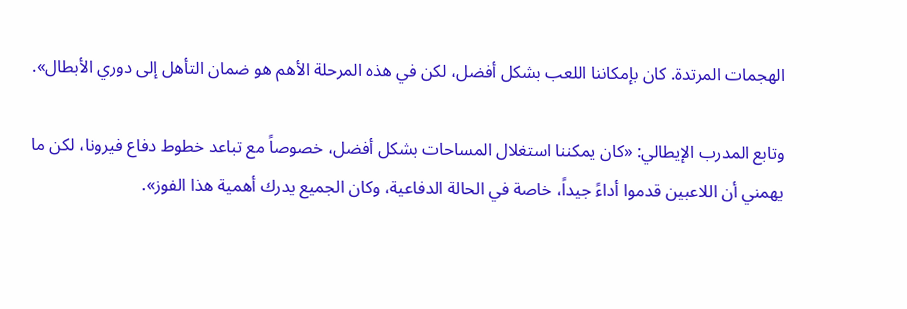الهجمات المرتدة. كان بإمكاننا اللعب بشكل أفضل، لكن في هذه المرحلة الأهم هو ضمان التأهل إلى دوري الأبطال».

وتابع المدرب الإيطالي: «كان يمكننا استغلال المساحات بشكل أفضل، خصوصاً مع تباعد خطوط دفاع فيرونا، لكن ما يهمني أن اللاعبين قدموا أداءً جيداً، خاصة في الحالة الدفاعية، وكان الجميع يدرك أهمية هذا الفوز».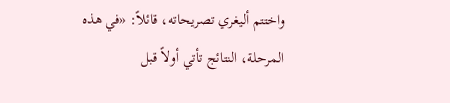واختتم أليغري تصريحاته، قائلاً: «في هذه المرحلة، النتائج تأتي أولاً قبل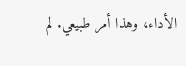الأداء، وهذا أمر طبيعي. لم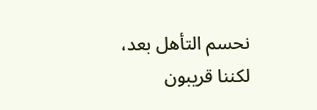نحسم التأهل بعد، لكننا قريبون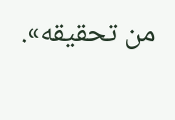من تحقيقه».